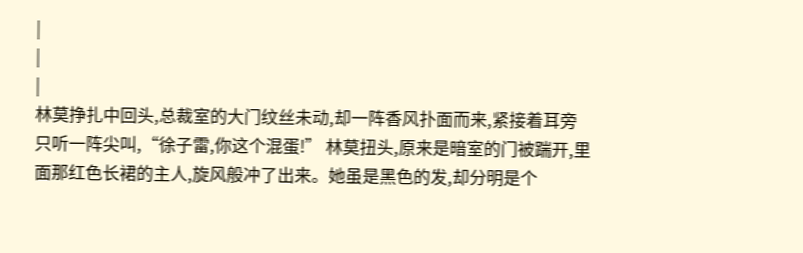|
|
|
林莫挣扎中回头,总裁室的大门纹丝未动,却一阵香风扑面而来,紧接着耳旁只听一阵尖叫,“徐子雷,你这个混蛋!” 林莫扭头,原来是暗室的门被踹开,里面那红色长裙的主人,旋风般冲了出来。她虽是黑色的发,却分明是个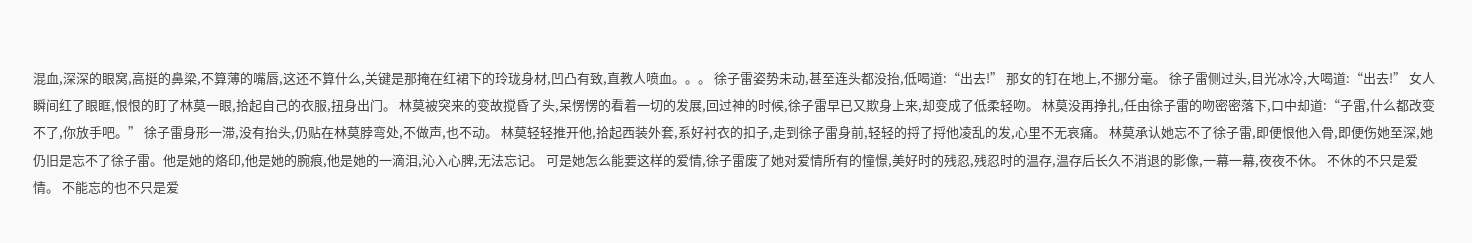混血,深深的眼窝,高挺的鼻梁,不算薄的嘴唇,这还不算什么,关键是那掩在红裙下的玲珑身材,凹凸有致,直教人喷血。。。 徐子雷姿势未动,甚至连头都没抬,低喝道:“出去!” 那女的钉在地上,不挪分毫。 徐子雷侧过头,目光冰冷,大喝道:“出去!” 女人瞬间红了眼眶,恨恨的盯了林莫一眼,拾起自己的衣服,扭身出门。 林莫被突来的变故搅昏了头,呆愣愣的看着一切的发展,回过神的时候,徐子雷早已又欺身上来,却变成了低柔轻吻。 林莫没再挣扎,任由徐子雷的吻密密落下,口中却道:“子雷,什么都改变不了,你放手吧。” 徐子雷身形一滞,没有抬头,仍贴在林莫脖弯处,不做声,也不动。 林莫轻轻推开他,拾起西装外套,系好衬衣的扣子,走到徐子雷身前,轻轻的捋了捋他凌乱的发,心里不无哀痛。 林莫承认她忘不了徐子雷,即便恨他入骨,即便伤她至深,她仍旧是忘不了徐子雷。他是她的烙印,他是她的腕痕,他是她的一滴泪,沁入心脾,无法忘记。 可是她怎么能要这样的爱情,徐子雷废了她对爱情所有的憧憬,美好时的残忍,残忍时的温存,温存后长久不消退的影像,一幕一幕,夜夜不休。 不休的不只是爱情。 不能忘的也不只是爱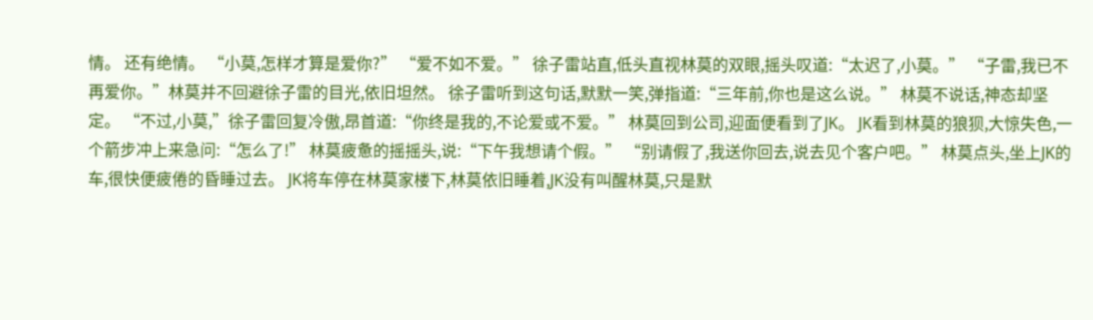情。 还有绝情。 “小莫,怎样才算是爱你?” “爱不如不爱。” 徐子雷站直,低头直视林莫的双眼,摇头叹道:“太迟了,小莫。” “子雷,我已不再爱你。”林莫并不回避徐子雷的目光,依旧坦然。 徐子雷听到这句话,默默一笑,弹指道:“三年前,你也是这么说。” 林莫不说话,神态却坚定。 “不过,小莫,”徐子雷回复冷傲,昂首道:“你终是我的,不论爱或不爱。” 林莫回到公司,迎面便看到了JK。 JK看到林莫的狼狈,大惊失色,一个箭步冲上来急问:“怎么了!” 林莫疲惫的摇摇头,说:“下午我想请个假。” “别请假了,我送你回去,说去见个客户吧。” 林莫点头,坐上JK的车,很快便疲倦的昏睡过去。 JK将车停在林莫家楼下,林莫依旧睡着,JK没有叫醒林莫,只是默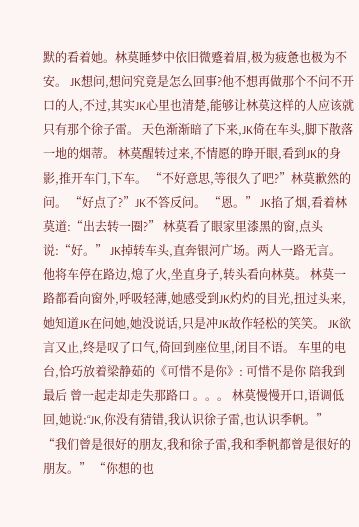默的看着她。林莫睡梦中依旧微蹙着眉,极为疲惫也极为不安。 JK想问,想问究竟是怎么回事?他不想再做那个不问不开口的人,不过,其实JK心里也清楚,能够让林莫这样的人应该就只有那个徐子雷。 天色渐渐暗了下来,JK倚在车头,脚下散落一地的烟蒂。 林莫醒转过来,不情愿的睁开眼,看到JK的身影,推开车门,下车。 “不好意思,等很久了吧?”林莫歉然的问。 “好点了?”JK不答反问。 “恩。” JK掐了烟,看着林莫道:“出去转一圈?” 林莫看了眼家里漆黑的窗,点头说:“好。” JK掉转车头,直奔银河广场。两人一路无言。 他将车停在路边,熄了火,坐直身子,转头看向林莫。 林莫一路都看向窗外,呼吸轻薄,她感受到JK灼灼的目光,扭过头来,她知道JK在问她,她没说话,只是冲JK故作轻松的笑笑。 JK欲言又止,终是叹了口气,倚回到座位里,闭目不语。 车里的电台,恰巧放着梁静茹的《可惜不是你》: 可惜不是你 陪我到最后 曾一起走却走失那路口 。。。 林莫慢慢开口,语调低回,她说:“JK,你没有猜错,我认识徐子雷,也认识季帆。” “我们曾是很好的朋友,我和徐子雷,我和季帆都曾是很好的朋友。” “你想的也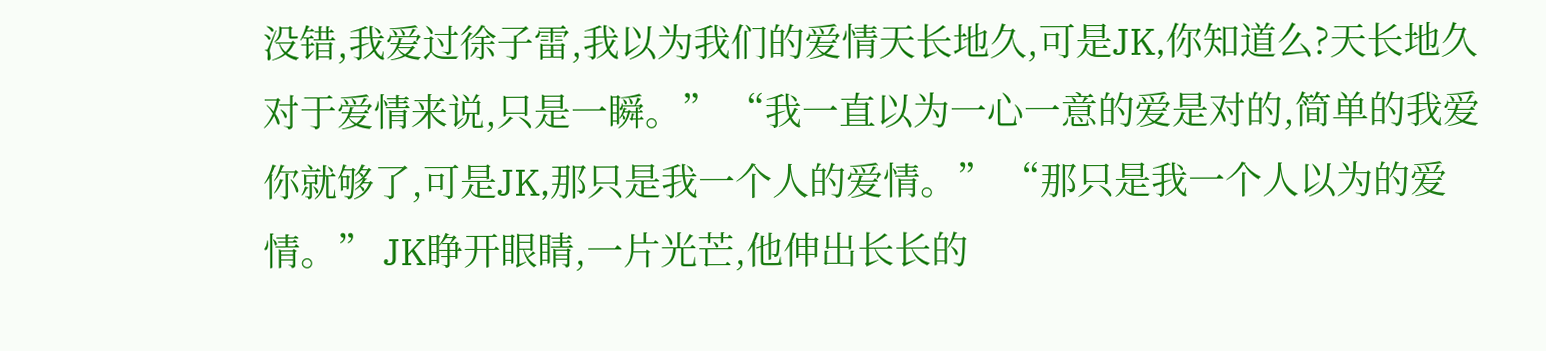没错,我爱过徐子雷,我以为我们的爱情天长地久,可是JK,你知道么?天长地久对于爱情来说,只是一瞬。” “我一直以为一心一意的爱是对的,简单的我爱你就够了,可是JK,那只是我一个人的爱情。” “那只是我一个人以为的爱情。” JK睁开眼睛,一片光芒,他伸出长长的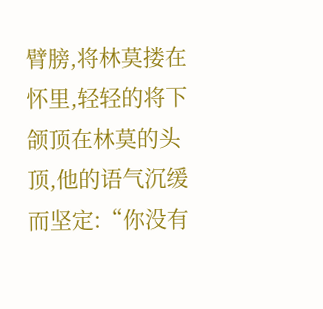臂膀,将林莫搂在怀里,轻轻的将下颌顶在林莫的头顶,他的语气沉缓而坚定:“你没有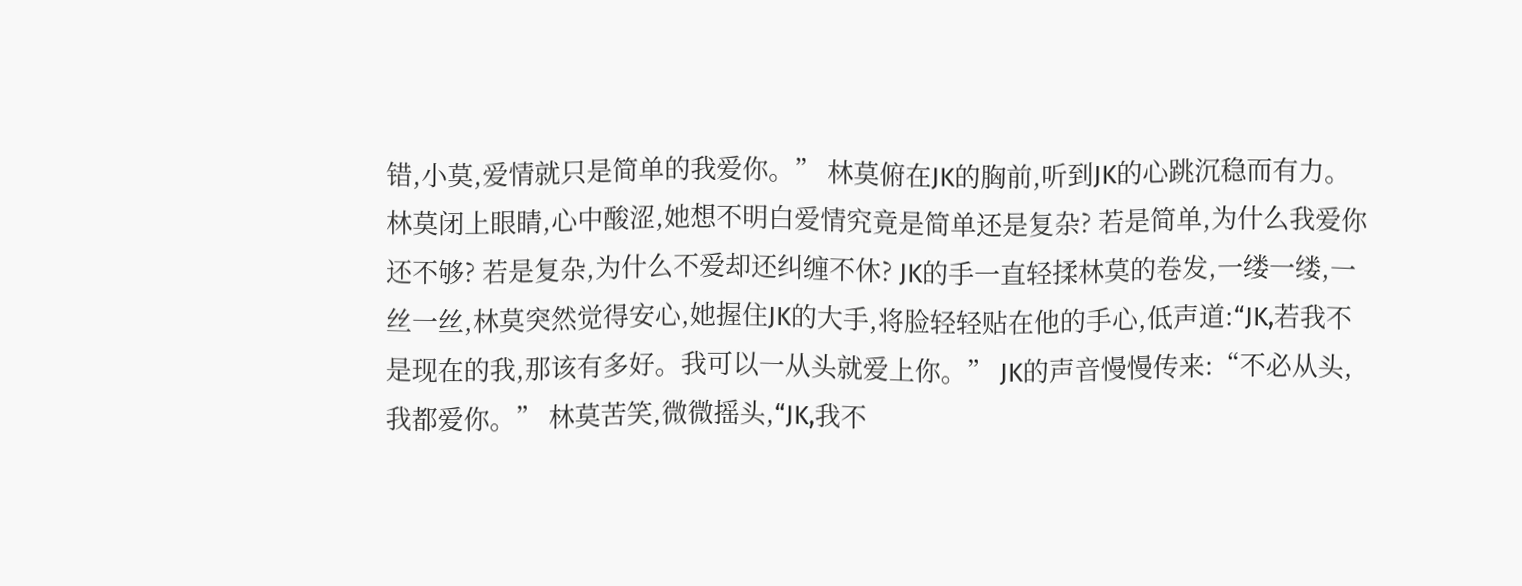错,小莫,爱情就只是简单的我爱你。” 林莫俯在JK的胸前,听到JK的心跳沉稳而有力。 林莫闭上眼睛,心中酸涩,她想不明白爱情究竟是简单还是复杂? 若是简单,为什么我爱你还不够? 若是复杂,为什么不爱却还纠缠不休? JK的手一直轻揉林莫的卷发,一缕一缕,一丝一丝,林莫突然觉得安心,她握住JK的大手,将脸轻轻贴在他的手心,低声道:“JK,若我不是现在的我,那该有多好。我可以一从头就爱上你。” JK的声音慢慢传来:“不必从头,我都爱你。” 林莫苦笑,微微摇头,“JK,我不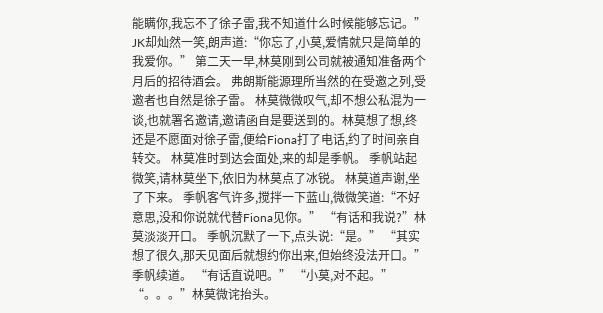能瞒你,我忘不了徐子雷,我不知道什么时候能够忘记。” JK却灿然一笑,朗声道:“你忘了,小莫,爱情就只是简单的我爱你。” 第二天一早,林莫刚到公司就被通知准备两个月后的招待酒会。 弗朗斯能源理所当然的在受邀之列,受邀者也自然是徐子雷。 林莫微微叹气,却不想公私混为一谈,也就署名邀请,邀请函自是要送到的。林莫想了想,终还是不愿面对徐子雷,便给Fiona打了电话,约了时间亲自转交。 林莫准时到达会面处,来的却是季帆。 季帆站起微笑,请林莫坐下,依旧为林莫点了冰锐。 林莫道声谢,坐了下来。 季帆客气许多,搅拌一下蓝山,微微笑道:“不好意思,没和你说就代替Fiona见你。” “有话和我说?”林莫淡淡开口。 季帆沉默了一下,点头说:“是。” “其实想了很久,那天见面后就想约你出来,但始终没法开口。”季帆续道。 “有话直说吧。” “小莫,对不起。” “。。。”林莫微诧抬头。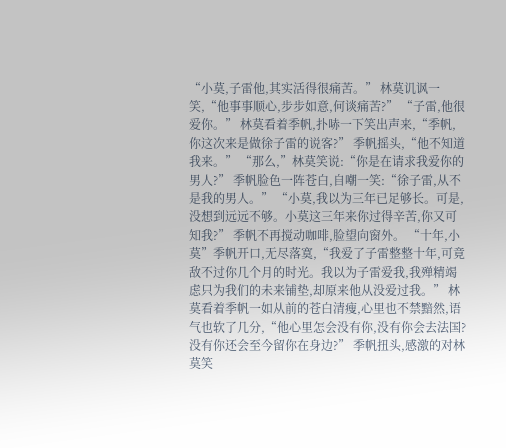“小莫,子雷他,其实活得很痛苦。” 林莫讥讽一笑,“他事事顺心,步步如意,何谈痛苦?” “子雷,他很爱你。” 林莫看着季帆,扑哧一下笑出声来,“季帆,你这次来是做徐子雷的说客?” 季帆摇头,“他不知道我来。” “那么,”林莫笑说:“你是在请求我爱你的男人?” 季帆脸色一阵苍白,自嘲一笑:“徐子雷,从不是我的男人。” “小莫,我以为三年已足够长。可是,没想到远远不够。小莫这三年来你过得辛苦,你又可知我?” 季帆不再搅动咖啡,脸望向窗外。 “十年,小莫”季帆开口,无尽落寞,“我爱了子雷整整十年,可竟敌不过你几个月的时光。我以为子雷爱我,我殚精竭虑只为我们的未来铺垫,却原来他从没爱过我。” 林莫看着季帆一如从前的苍白清瘦,心里也不禁黯然,语气也软了几分,“他心里怎会没有你,没有你会去法国?没有你还会至今留你在身边?” 季帆扭头,感激的对林莫笑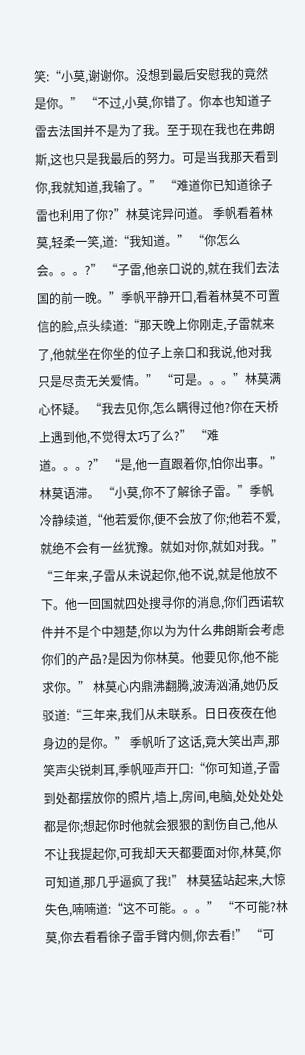笑:“小莫,谢谢你。没想到最后安慰我的竟然是你。” “不过,小莫,你错了。你本也知道子雷去法国并不是为了我。至于现在我也在弗朗斯,这也只是我最后的努力。可是当我那天看到你,我就知道,我输了。” “难道你已知道徐子雷也利用了你?”林莫诧异问道。 季帆看着林莫,轻柔一笑,道:“我知道。” “你怎么会。。。?” “子雷,他亲口说的,就在我们去法国的前一晚。”季帆平静开口,看着林莫不可置信的脸,点头续道:“那天晚上你刚走,子雷就来了,他就坐在你坐的位子上亲口和我说,他对我只是尽责无关爱情。” “可是。。。”林莫满心怀疑。 “我去见你,怎么瞒得过他?你在天桥上遇到他,不觉得太巧了么?” “难道。。。?” “是,他一直跟着你,怕你出事。” 林莫语滞。 “小莫,你不了解徐子雷。”季帆冷静续道,“他若爱你,便不会放了你;他若不爱,就绝不会有一丝犹豫。就如对你,就如对我。” “三年来,子雷从未说起你,他不说,就是他放不下。他一回国就四处搜寻你的消息,你们西诺软件并不是个中翘楚,你以为为什么弗朗斯会考虑你们的产品?是因为你林莫。他要见你,他不能求你。” 林莫心内鼎沸翻腾,波涛汹涌,她仍反驳道:“三年来,我们从未联系。日日夜夜在他身边的是你。” 季帆听了这话,竟大笑出声,那笑声尖锐刺耳,季帆哑声开口:“你可知道,子雷到处都摆放你的照片,墙上,房间,电脑,处处处处都是你;想起你时他就会狠狠的割伤自己,他从不让我提起你,可我却天天都要面对你,林莫,你可知道,那几乎逼疯了我!” 林莫猛站起来,大惊失色,喃喃道:“这不可能。。。” “不可能?林莫,你去看看徐子雷手臂内侧,你去看!” “可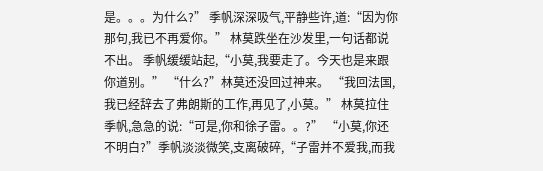是。。。为什么?” 季帆深深吸气,平静些许,道:“因为你那句,我已不再爱你。” 林莫跌坐在沙发里,一句话都说不出。 季帆缓缓站起,“小莫,我要走了。今天也是来跟你道别。” “什么?”林莫还没回过神来。 “我回法国,我已经辞去了弗朗斯的工作,再见了,小莫。” 林莫拉住季帆,急急的说:“可是,你和徐子雷。。?” “小莫,你还不明白?”季帆淡淡微笑,支离破碎,“子雷并不爱我,而我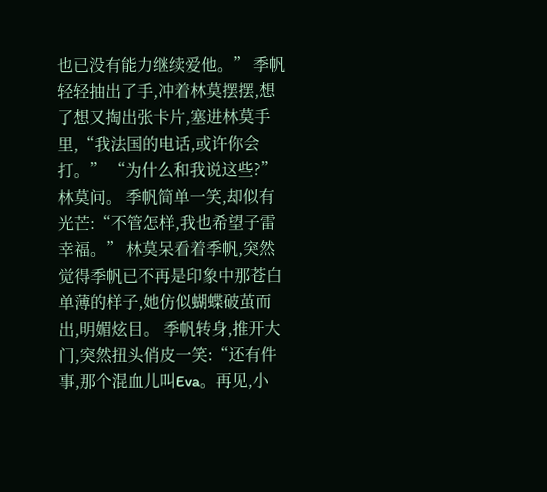也已没有能力继续爱他。” 季帆轻轻抽出了手,冲着林莫摆摆,想了想又掏出张卡片,塞进林莫手里,“我法国的电话,或许你会打。” “为什么和我说这些?”林莫问。 季帆简单一笑,却似有光芒:“不管怎样,我也希望子雷幸福。” 林莫呆看着季帆,突然觉得季帆已不再是印象中那苍白单薄的样子,她仿似蝴蝶破茧而出,明媚炫目。 季帆转身,推开大门,突然扭头俏皮一笑:“还有件事,那个混血儿叫Eva。再见,小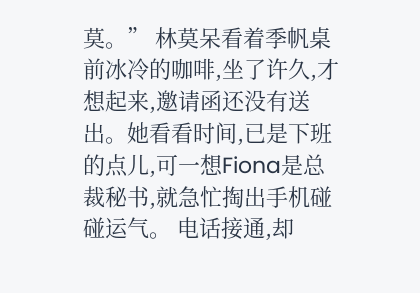莫。” 林莫呆看着季帆桌前冰冷的咖啡,坐了许久,才想起来,邀请函还没有送出。她看看时间,已是下班的点儿,可一想Fiona是总裁秘书,就急忙掏出手机碰碰运气。 电话接通,却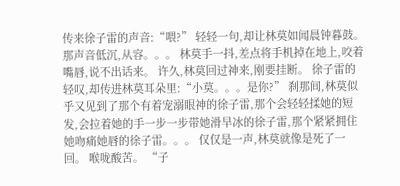传来徐子雷的声音:“喂?” 轻轻一句,却让林莫如闻晨钟暮鼓。 那声音低沉,从容。。。 林莫手一抖,差点将手机掉在地上,咬着嘴唇,说不出话来。 许久,林莫回过神来,刚要挂断。 徐子雷的轻叹,却传进林莫耳朵里:“小莫。。。是你?” 刹那间,林莫似乎又见到了那个有着宠溺眼神的徐子雷,那个会轻轻揉她的短发,会拉着她的手一步一步带她滑旱冰的徐子雷,那个紧紧拥住她吻痛她唇的徐子雷。。。 仅仅是一声,林莫就像是死了一回。 喉咙酸苦。 “子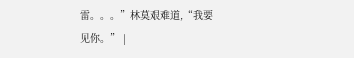雷。。。”林莫艰难道,“我要见你。” |